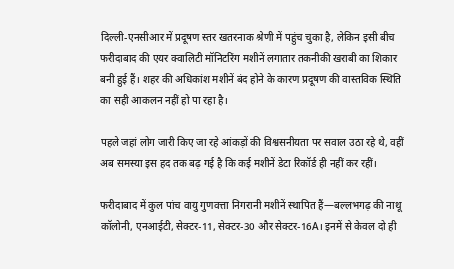दिल्ली-एनसीआर में प्रदूषण स्तर खतरनाक श्रेणी में पहुंच चुका है, लेकिन इसी बीच फरीदाबाद की एयर क्वालिटी मॉनिटरिंग मशीनें लगातार तकनीकी खराबी का शिकार बनी हुई हैं। शहर की अधिकांश मशीनें बंद होने के कारण प्रदूषण की वास्तविक स्थिति का सही आकलन नहीं हो पा रहा है।

पहले जहां लोग जारी किए जा रहे आंकड़ों की विश्वसनीयता पर सवाल उठा रहे थे, वहीं अब समस्या इस हद तक बढ़ गई है कि कई मशीनें डेटा रिकॉर्ड ही नहीं कर रहीं।

फरीदाबाद में कुल पांच वायु गुणवत्ता निगरानी मशीनें स्थापित हैं—बल्लभगढ़ की नाथू कॉलोनी, एनआईटी, सेक्टर-11, सेक्टर-30 और सेक्टर-16A। इनमें से केवल दो ही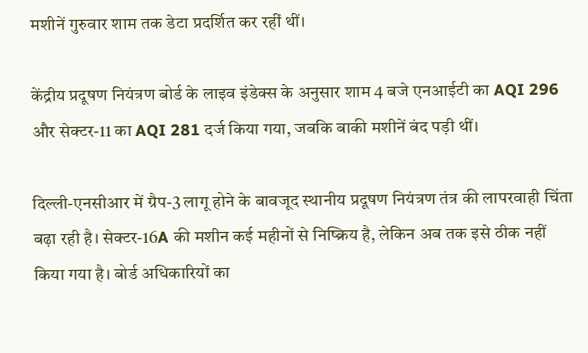मशीनें गुरुवार शाम तक डेटा प्रदर्शित कर रहीं थीं।

केंद्रीय प्रदूषण नियंत्रण बोर्ड के लाइव इंडेक्स के अनुसार शाम 4 बजे एनआईटी का AQI 296 और सेक्टर-11 का AQI 281 दर्ज किया गया, जबकि बाकी मशीनें बंद पड़ी थीं।

दिल्ली-एनसीआर में ग्रैप-3 लागू होने के बावजूद स्थानीय प्रदूषण नियंत्रण तंत्र की लापरवाही चिंता बढ़ा रही है। सेक्टर-16A की मशीन कई महीनों से निष्क्रिय है, लेकिन अब तक इसे ठीक नहीं किया गया है। बोर्ड अधिकारियों का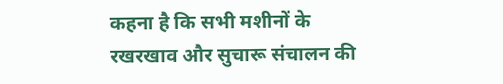कहना है कि सभी मशीनों के रखरखाव और सुचारू संचालन की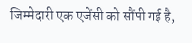जिम्मेदारी एक एजेंसी को सौंपी गई है,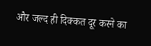और जल्द ही दिक्कत दूर करने का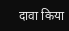दावा किया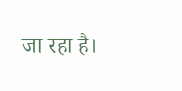जा रहा है।